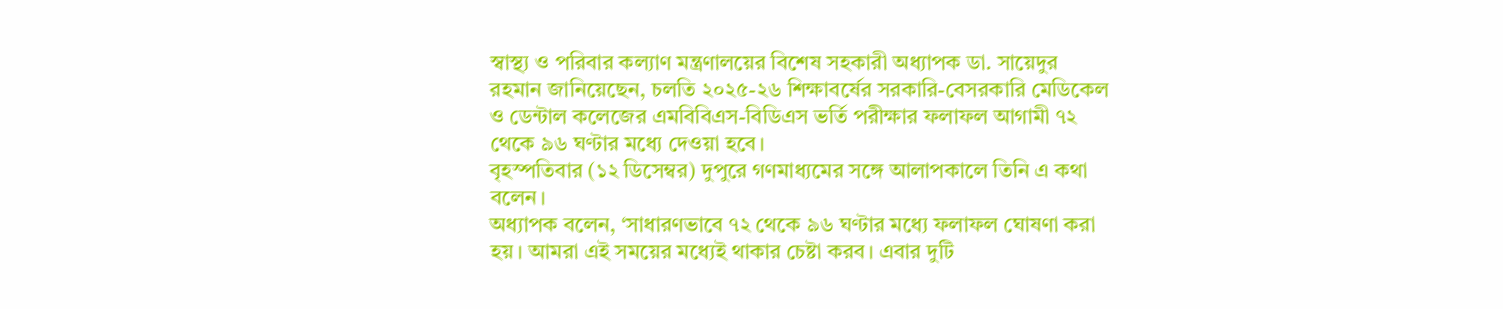স্বাস্থ্য ও পরিবার কল্যাণ মন্ত্রণালয়ের বিশেষ সহকারী অধ্যাপক ডা. সায়েদুর রহমান জানিয়েছেন, চলতি ২০২৫-২৬ শিক্ষাবর্ষের সরকারি-বেসরকারি মেডিকেল ও ডেন্টাল কলেজের এমবিবিএস-বিডিএস ভর্তি পরীক্ষার ফলাফল আগামী ৭২ থেকে ৯৬ ঘণ্টার মধ্যে দেওয়া হবে।
বৃহস্পতিবার (১২ ডিসেম্বর) দুপুরে গণমাধ্যমের সঙ্গে আলাপকালে তিনি এ কথা বলেন।
অধ্যাপক বলেন, ‘সাধারণভাবে ৭২ থেকে ৯৬ ঘণ্টার মধ্যে ফলাফল ঘোষণা করা হয়। আমরা এই সময়ের মধ্যেই থাকার চেষ্টা করব। এবার দুটি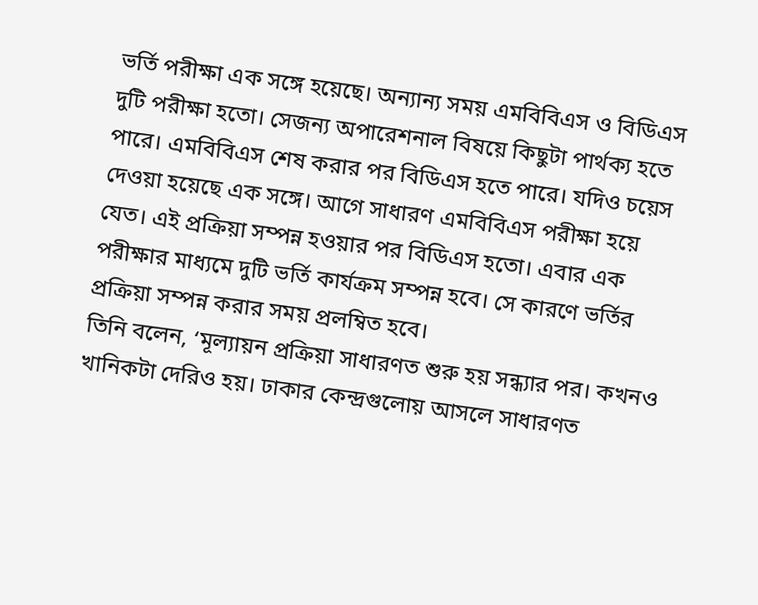ভর্তি পরীক্ষা এক সঙ্গে হয়েছে। অন্যান্য সময় এমবিবিএস ও বিডিএস দুটি পরীক্ষা হতো। সেজন্য অপারেশনাল বিষয়ে কিছুটা পার্থক্য হতে পারে। এমবিবিএস শেষ করার পর বিডিএস হতে পারে। যদিও চয়েস দেওয়া হয়েছে এক সঙ্গে। আগে সাধারণ এমবিবিএস পরীক্ষা হয়ে যেত। এই প্রক্রিয়া সম্পন্ন হওয়ার পর বিডিএস হতো। এবার এক পরীক্ষার মাধ্যমে দুটি ভর্তি কার্যক্রম সম্পন্ন হবে। সে কারণে ভর্তির প্রক্রিয়া সম্পন্ন করার সময় প্রলম্বিত হবে।
তিনি বলেন, ‘মূল্যায়ন প্রক্রিয়া সাধারণত শুরু হয় সন্ধ্যার পর। কখনও খানিকটা দেরিও হয়। ঢাকার কেন্দ্রগুলোয় আসলে সাধারণত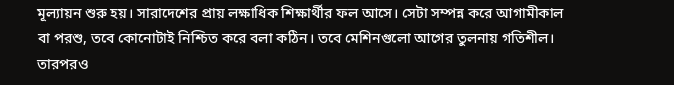মূল্যায়ন শুরু হয়। সারাদেশের প্রায় লক্ষাধিক শিক্ষার্থীর ফল আসে। সেটা সম্পন্ন করে আগামীকাল বা পরশু, তবে কোনোটাই নিশ্চিত করে বলা কঠিন। তবে মেশিনগুলো আগের তুলনায় গতিশীল। তারপরও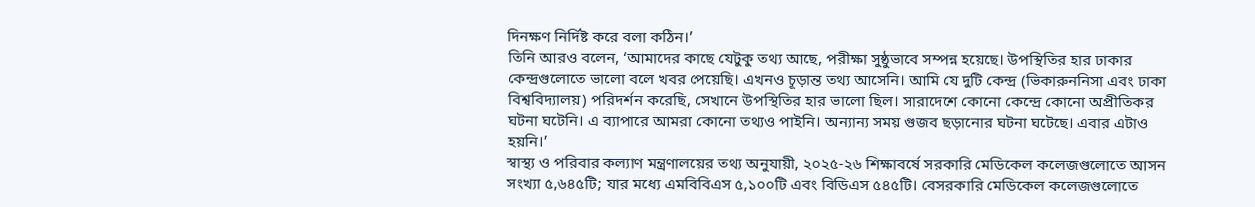দিনক্ষণ নির্দিষ্ট করে বলা কঠিন।’
তিনি আরও বলেন, ‘আমাদের কাছে যেটুকু তথ্য আছে, পরীক্ষা সুষ্ঠুভাবে সম্পন্ন হয়েছে। উপস্থিতির হার ঢাকার কেন্দ্রগুলোতে ভালো বলে খবর পেয়েছি। এখনও চূড়ান্ত তথ্য আসেনি। আমি যে দুটি কেন্দ্র (ভিকারুননিসা এবং ঢাকা বিশ্ববিদ্যালয়) পরিদর্শন করেছি, সেখানে উপস্থিতির হার ভালো ছিল। সারাদেশে কোনো কেন্দ্রে কোনো অপ্রীতিকর ঘটনা ঘটেনি। এ ব্যাপারে আমরা কোনো তথ্যও পাইনি। অন্যান্য সময় গুজব ছড়ানোর ঘটনা ঘটেছে। এবার এটাও হয়নি।’
স্বাস্থ্য ও পরিবার কল্যাণ মন্ত্রণালয়ের তথ্য অনুযায়ী, ২০২৫-২৬ শিক্ষাবর্ষে সরকারি মেডিকেল কলেজগুলোতে আসন সংখ্যা ৫,৬৪৫টি; যার মধ্যে এমবিবিএস ৫,১০০টি এবং বিডিএস ৫৪৫টি। বেসরকারি মেডিকেল কলেজগুলোতে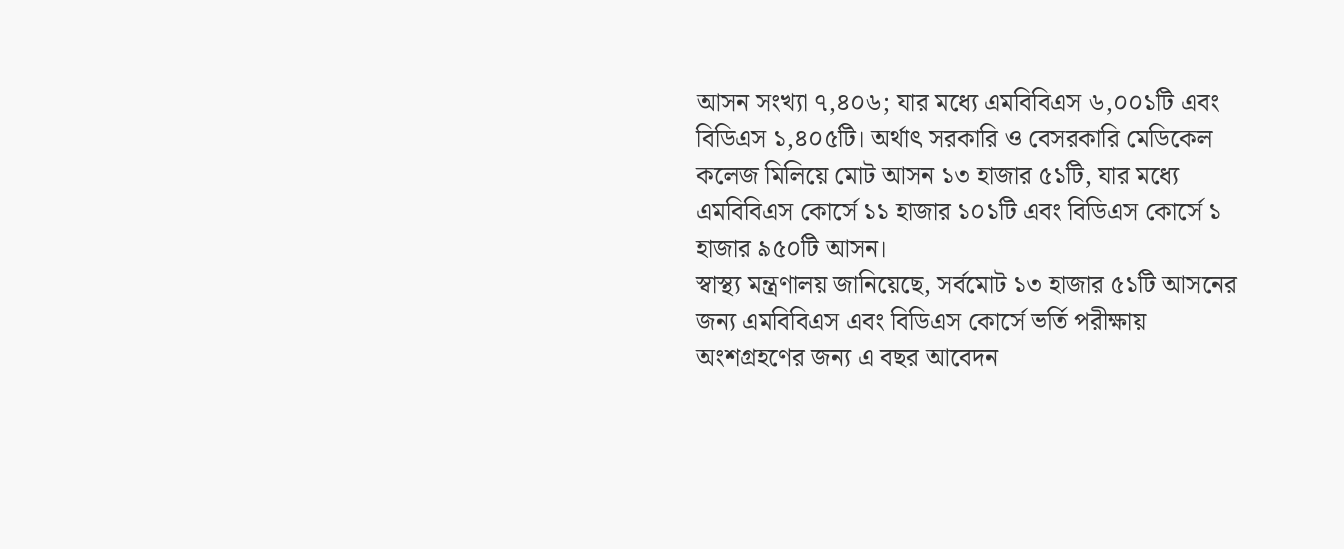আসন সংখ্যা ৭,৪০৬; যার মধ্যে এমবিবিএস ৬,০০১টি এবং বিডিএস ১,৪০৫টি। অর্থাৎ সরকারি ও বেসরকারি মেডিকেল কলেজ মিলিয়ে মোট আসন ১৩ হাজার ৫১টি, যার মধ্যে এমবিবিএস কোর্সে ১১ হাজার ১০১টি এবং বিডিএস কোর্সে ১ হাজার ৯৫০টি আসন।
স্বাস্থ্য মন্ত্রণালয় জানিয়েছে, সর্বমোট ১৩ হাজার ৫১টি আসনের জন্য এমবিবিএস এবং বিডিএস কোর্সে ভর্তি পরীক্ষায় অংশগ্রহণের জন্য এ বছর আবেদন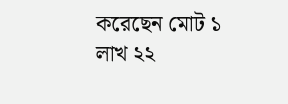করেছেন মোট ১ লাখ ২২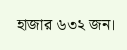হাজার ৬৩২ জন।